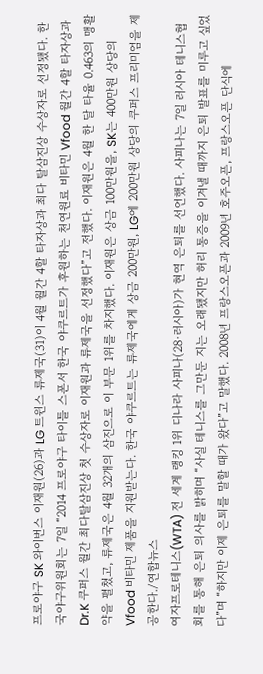프로야구 SK 와이번스 이재원(26)과 LG 트윈스 류제국(31)이 4월 월간 4할 타자상과 최다 탈삼진상 수상자로 선정됐다. 한국야구위원회는 7일 “2014 프로야구 타이틀 스폰서 한국 야쿠르트가 후원하는 천연원료 비타민 Vfood 월간 4할 타자상과 Dr.K 쿠퍼스 월간 최다탈삼진상 첫 수상자로 이재원과 류제국을 선정했다”고 전했다. 이재원은 4월 한 달 타율 0.463의 맹활약을 펼쳤고, 류제국은 4월 32개의 삼진으로 이 부문 1위를 차지했다. 이재원은 상금 100만원을, SK는 400만원 상당의 Vfood 비타민 제품을 지원받는다. 한국 야쿠르트는 류제국에게 상금 200만원, LG에 200만원 상당의 쿠퍼스 프리미엄을 제공한다./연합뉴스
여자프로테니스(WTA) 전 세계 랭킹 1위 디나라 사피나(28·러시아)가 현역 은퇴를 선언했다. 사피나는 7일 러시아 테니스협회를 통해 은퇴 의사를 밝히며 “사실 테니스를 그만둔 지는 오래됐지만 허리 통증을 이겨낼 때까지 은퇴 발표를 미루고 싶었다”며 “하지만 이제 은퇴를 말할 때가 왔다”고 말했다. 2008년 프랑스오픈과 2009년 호주오픈, 프랑스오픈 단식에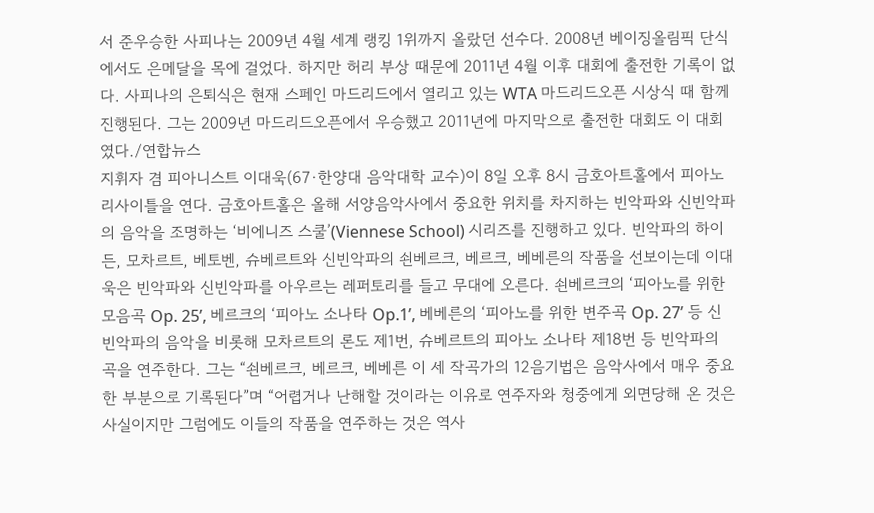서 준우승한 사피나는 2009년 4월 세계 랭킹 1위까지 올랐던 선수다. 2008년 베이징올림픽 단식에서도 은메달을 목에 걸었다. 하지만 허리 부상 때문에 2011년 4월 이후 대회에 출전한 기록이 없다. 사피나의 은퇴식은 현재 스페인 마드리드에서 열리고 있는 WTA 마드리드오픈 시상식 때 함께 진행된다. 그는 2009년 마드리드오픈에서 우승했고 2011년에 마지막으로 출전한 대회도 이 대회였다./연합뉴스
지휘자 겸 피아니스트 이대욱(67·한양대 음악대학 교수)이 8일 오후 8시 금호아트홀에서 피아노 리사이틀을 연다. 금호아트홀은 올해 서양음악사에서 중요한 위치를 차지하는 빈악파와 신빈악파의 음악을 조명하는 ‘비에니즈 스쿨’(Viennese School) 시리즈를 진행하고 있다. 빈악파의 하이든, 모차르트, 베토벤, 슈베르트와 신빈악파의 쇤베르크, 베르크, 베베른의 작품을 선보이는데 이대욱은 빈악파와 신빈악파를 아우르는 레퍼토리를 들고 무대에 오른다. 쇤베르크의 ‘피아노를 위한 모음곡 Op. 25’, 베르크의 ‘피아노 소나타 Op.1’, 베베른의 ‘피아노를 위한 변주곡 Op. 27’ 등 신빈악파의 음악을 비롯해 모차르트의 론도 제1번, 슈베르트의 피아노 소나타 제18번 등 빈악파의 곡을 연주한다. 그는 “쇤베르크, 베르크, 베베른 이 세 작곡가의 12음기법은 음악사에서 매우 중요한 부분으로 기록된다”며 “어렵거나 난해할 것이라는 이유로 연주자와 청중에게 외면당해 온 것은 사실이지만 그럼에도 이들의 작품을 연주하는 것은 역사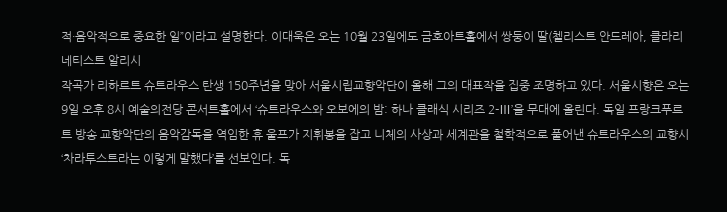적·음악적으로 중요한 일”이라고 설명한다. 이대욱은 오는 10월 23일에도 금호아트홀에서 쌍둥이 딸(첼리스트 안드레아, 클라리네티스트 알리시
작곡가 리하르트 슈트라우스 탄생 150주년을 맞아 서울시립교향악단이 올해 그의 대표작을 집중 조명하고 있다. 서울시향은 오는 9일 오후 8시 예술의전당 콘서트홀에서 ‘슈트라우스와 오보에의 밤: 하나 클래식 시리즈 2-Ⅲ’을 무대에 올린다. 독일 프랑크푸르트 방송 교향악단의 음악감독을 역임한 휴 울프가 지휘봉을 잡고 니체의 사상과 세계관을 철학적으로 풀어낸 슈트라우스의 교향시 ‘차라투스트라는 이렇게 말했다’를 선보인다. 독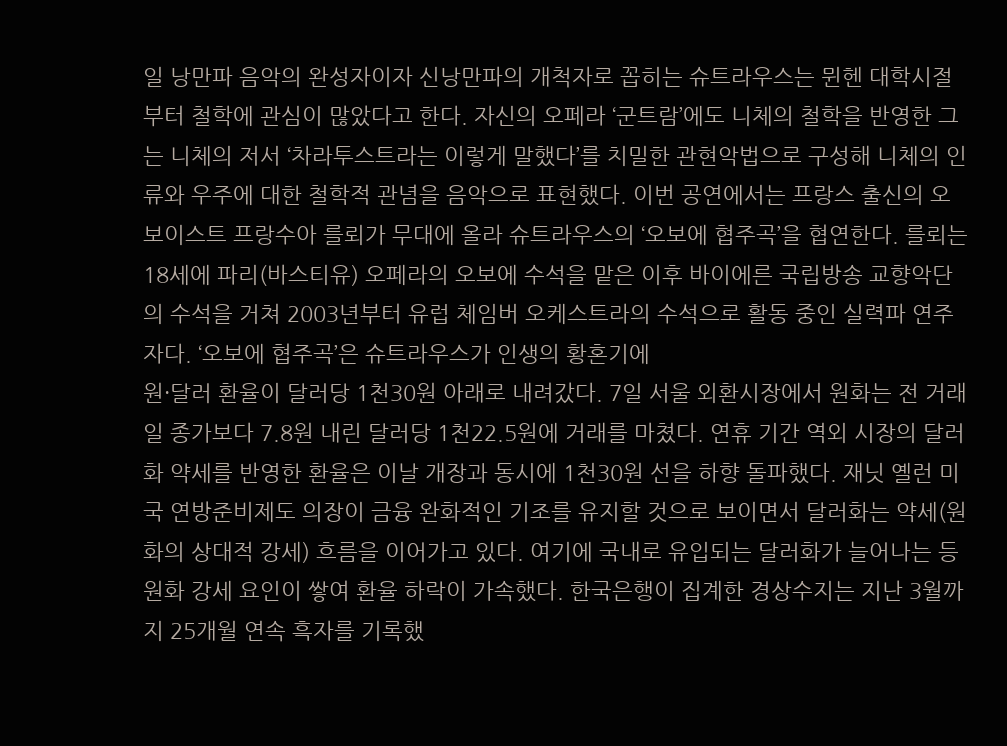일 낭만파 음악의 완성자이자 신낭만파의 개척자로 꼽히는 슈트라우스는 뮌헨 대학시절부터 철학에 관심이 많았다고 한다. 자신의 오페라 ‘군트람’에도 니체의 철학을 반영한 그는 니체의 저서 ‘차라투스트라는 이렇게 말했다’를 치밀한 관현악법으로 구성해 니체의 인류와 우주에 대한 철학적 관념을 음악으로 표현했다. 이번 공연에서는 프랑스 출신의 오보이스트 프랑수아 를뢰가 무대에 올라 슈트라우스의 ‘오보에 협주곡’을 협연한다. 를뢰는 18세에 파리(바스티유) 오페라의 오보에 수석을 맡은 이후 바이에른 국립방송 교향악단의 수석을 거쳐 2003년부터 유럽 체임버 오케스트라의 수석으로 활동 중인 실력파 연주자다. ‘오보에 협주곡’은 슈트라우스가 인생의 황혼기에
원·달러 환율이 달러당 1천30원 아래로 내려갔다. 7일 서울 외환시장에서 원화는 전 거래일 종가보다 7.8원 내린 달러당 1천22.5원에 거래를 마쳤다. 연휴 기간 역외 시장의 달러화 약세를 반영한 환율은 이날 개장과 동시에 1천30원 선을 하향 돌파했다. 재닛 옐런 미국 연방준비제도 의장이 금융 완화적인 기조를 유지할 것으로 보이면서 달러화는 약세(원화의 상대적 강세) 흐름을 이어가고 있다. 여기에 국내로 유입되는 달러화가 늘어나는 등 원화 강세 요인이 쌓여 환율 하락이 가속했다. 한국은행이 집계한 경상수지는 지난 3월까지 25개월 연속 흑자를 기록했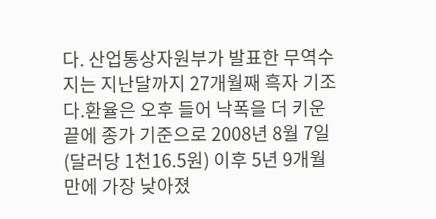다. 산업통상자원부가 발표한 무역수지는 지난달까지 27개월째 흑자 기조다.환율은 오후 들어 낙폭을 더 키운 끝에 종가 기준으로 2008년 8월 7일(달러당 1천16.5원) 이후 5년 9개월 만에 가장 낮아졌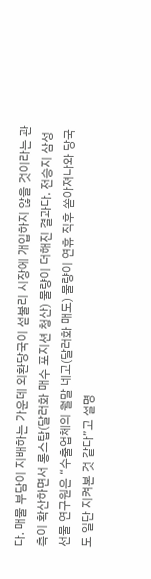다. 매물 부담이 지배하는 가운데 외환당국이 섣불리 시장에 개입하지 않을 것이라는 관측이 확산하면서 롱스탑(달러화 매수 포지션 청산) 물량이 더해진 결과다. 전승지 삼성선물 연구원은 “수출업체의 월말 네고(달러화 매도) 물량이 연휴 직후 쏟아져나와 당국도 일단 지켜본 것 같다”고 설명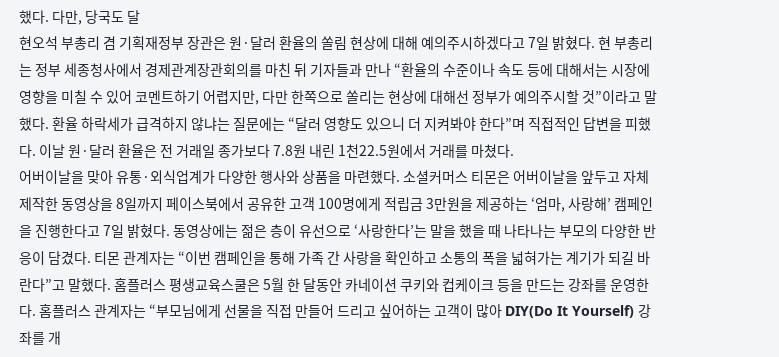했다. 다만, 당국도 달
현오석 부총리 겸 기획재정부 장관은 원·달러 환율의 쏠림 현상에 대해 예의주시하겠다고 7일 밝혔다. 현 부총리는 정부 세종청사에서 경제관계장관회의를 마친 뒤 기자들과 만나 “환율의 수준이나 속도 등에 대해서는 시장에 영향을 미칠 수 있어 코멘트하기 어렵지만, 다만 한쪽으로 쏠리는 현상에 대해선 정부가 예의주시할 것”이라고 말했다. 환율 하락세가 급격하지 않냐는 질문에는 “달러 영향도 있으니 더 지켜봐야 한다”며 직접적인 답변을 피했다. 이날 원·달러 환율은 전 거래일 종가보다 7.8원 내린 1천22.5원에서 거래를 마쳤다.
어버이날을 맞아 유통·외식업계가 다양한 행사와 상품을 마련했다. 소셜커머스 티몬은 어버이날을 앞두고 자체 제작한 동영상을 8일까지 페이스북에서 공유한 고객 100명에게 적립금 3만원을 제공하는 ‘엄마, 사랑해’ 캠페인을 진행한다고 7일 밝혔다. 동영상에는 젊은 층이 유선으로 ‘사랑한다’는 말을 했을 때 나타나는 부모의 다양한 반응이 담겼다. 티몬 관계자는 “이번 캠페인을 통해 가족 간 사랑을 확인하고 소통의 폭을 넓혀가는 계기가 되길 바란다”고 말했다. 홈플러스 평생교육스쿨은 5월 한 달동안 카네이션 쿠키와 컵케이크 등을 만드는 강좌를 운영한다. 홈플러스 관계자는 “부모님에게 선물을 직접 만들어 드리고 싶어하는 고객이 많아 DIY(Do It Yourself) 강좌를 개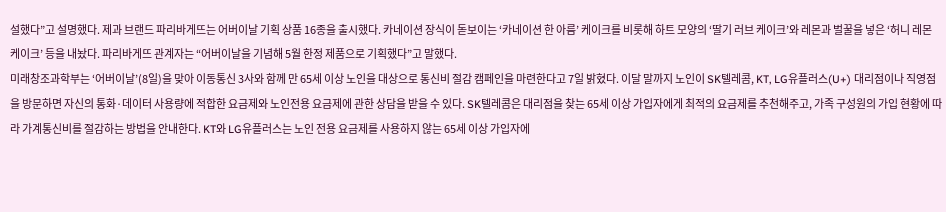설했다”고 설명했다. 제과 브랜드 파리바게뜨는 어버이날 기획 상품 16종을 출시했다. 카네이션 장식이 돋보이는 ‘카네이션 한 아름’ 케이크를 비롯해 하트 모양의 ‘딸기 러브 케이크’와 레몬과 벌꿀을 넣은 ‘허니 레몬 케이크’ 등을 내놨다. 파리바게뜨 관계자는 “어버이날을 기념해 5월 한정 제품으로 기획했다”고 말했다.
미래창조과학부는 ‘어버이날’(8일)을 맞아 이동통신 3사와 함께 만 65세 이상 노인을 대상으로 통신비 절감 캠페인을 마련한다고 7일 밝혔다. 이달 말까지 노인이 SK텔레콤, KT, LG유플러스(U+) 대리점이나 직영점을 방문하면 자신의 통화·데이터 사용량에 적합한 요금제와 노인전용 요금제에 관한 상담을 받을 수 있다. SK텔레콤은 대리점을 찾는 65세 이상 가입자에게 최적의 요금제를 추천해주고, 가족 구성원의 가입 현황에 따라 가계통신비를 절감하는 방법을 안내한다. KT와 LG유플러스는 노인 전용 요금제를 사용하지 않는 65세 이상 가입자에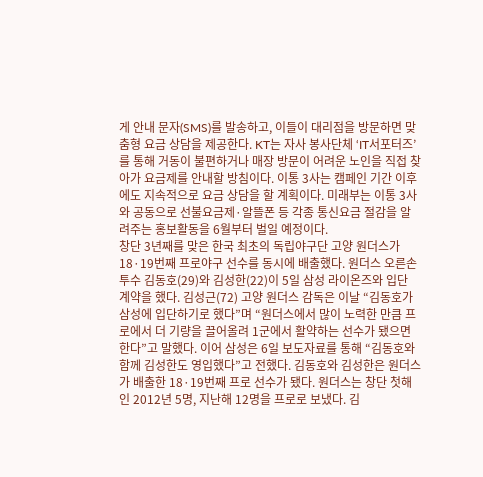게 안내 문자(SMS)를 발송하고, 이들이 대리점을 방문하면 맞춤형 요금 상담을 제공한다. KT는 자사 봉사단체 ‘IT서포터즈’를 통해 거동이 불편하거나 매장 방문이 어려운 노인을 직접 찾아가 요금제를 안내할 방침이다. 이통 3사는 캠페인 기간 이후에도 지속적으로 요금 상담을 할 계획이다. 미래부는 이통 3사와 공동으로 선불요금제·알뜰폰 등 각종 통신요금 절감을 알려주는 홍보활동을 6월부터 벌일 예정이다.
창단 3년째를 맞은 한국 최초의 독립야구단 고양 원더스가 18·19번째 프로야구 선수를 동시에 배출했다. 원더스 오른손 투수 김동호(29)와 김성한(22)이 5일 삼성 라이온즈와 입단 계약을 했다. 김성근(72) 고양 원더스 감독은 이날 “김동호가 삼성에 입단하기로 했다”며 “원더스에서 많이 노력한 만큼 프로에서 더 기량을 끌어올려 1군에서 활약하는 선수가 됐으면 한다”고 말했다. 이어 삼성은 6일 보도자료를 통해 “김동호와 함께 김성한도 영입했다”고 전했다. 김동호와 김성한은 원더스가 배출한 18·19번째 프로 선수가 됐다. 원더스는 창단 첫해인 2012년 5명, 지난해 12명을 프로로 보냈다. 김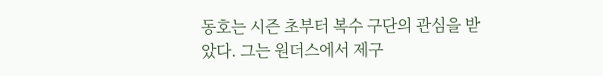동호는 시즌 초부터 복수 구단의 관심을 받았다. 그는 원더스에서 제구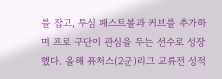를 잡고, 투심 패스트볼과 커브를 추가하며 프로 구단이 관심을 두는 선수로 성장했다. 올해 퓨처스(2군)리그 교류전 성적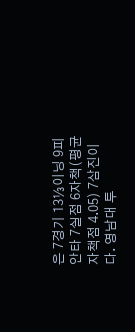은 7경기 13⅓이닝 9피안타 7실점 6자책(평균자책점 4.05) 7삼진이다. 영남대 투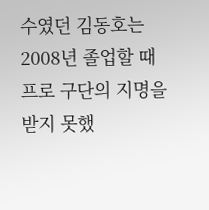수였던 김동호는 2008년 졸업할 때 프로 구단의 지명을 받지 못했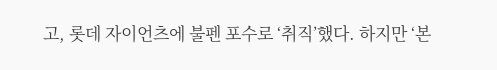고, 롯데 자이언츠에 불펜 포수로 ‘취직’했다. 하지만 ‘본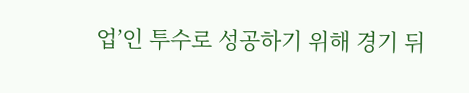업’인 투수로 성공하기 위해 경기 뒤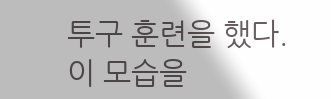투구 훈련을 했다. 이 모습을